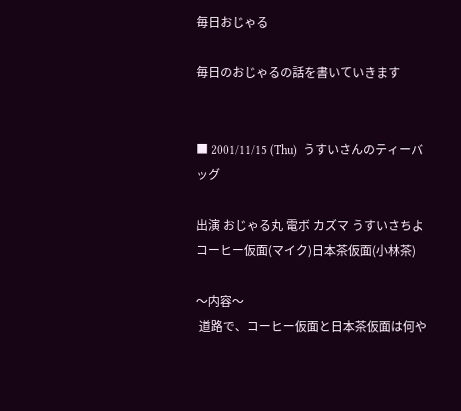毎日おじゃる

毎日のおじゃるの話を書いていきます


■ 2001/11/15 (Thu)  うすいさんのティーバッグ

出演 おじゃる丸 電ボ カズマ うすいさちよ コーヒー仮面(マイク)日本茶仮面(小林茶)

〜内容〜
 道路で、コーヒー仮面と日本茶仮面は何や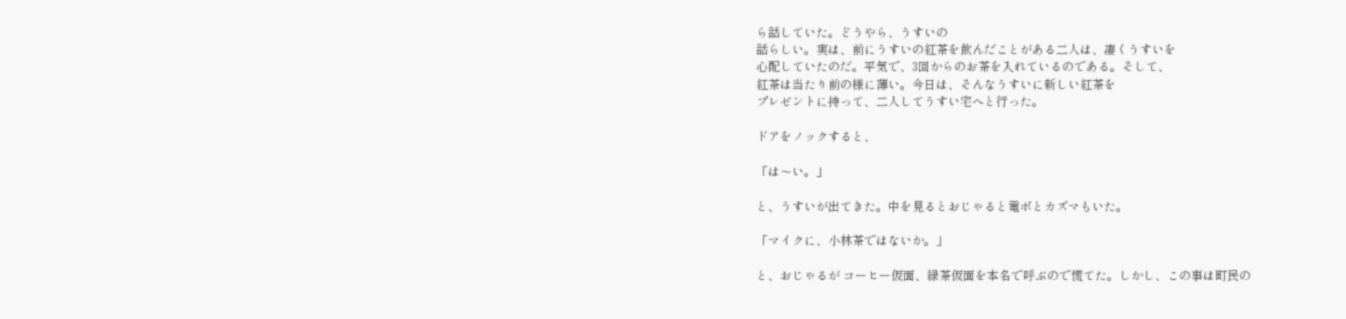ら話していた。どうやら、うすいの
話らしい。実は、前にうすいの紅茶を飲んだことがある二人は、凄くうすいを
心配していたのだ。平気で、3回からのお茶を入れているのである。そして、
紅茶は当たり前の様に薄い。今日は、そんなうすいに新しい紅茶を
プレゼントに持って、二人してうすい宅へと行った。

ドアをノックすると、

「は〜い。」

と、うすいが出てきた。中を見るとおじゃると電ボとカズマもいた。

「マイクに、小林茶ではないか。」

と、おじゃるが コーヒー仮面、緑茶仮面を本名で呼ぶので慌てた。しかし、この事は町民の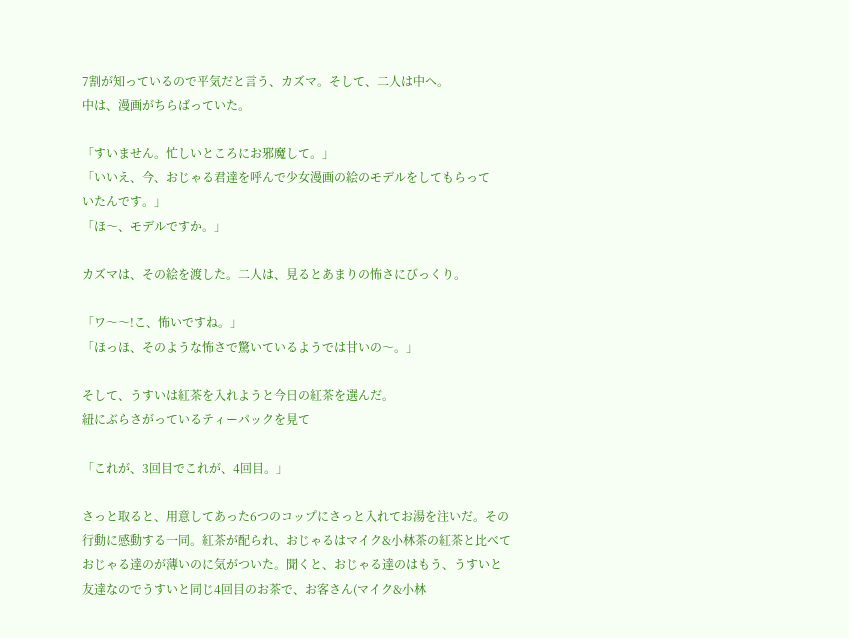7割が知っているので平気だと言う、カズマ。そして、二人は中へ。
中は、漫画がちらばっていた。

「すいません。忙しいところにお邪魔して。」
「いいえ、今、おじゃる君達を呼んで少女漫画の絵のモデルをしてもらって
いたんです。」
「ほ〜、モデルですか。」

カズマは、その絵を渡した。二人は、見るとあまりの怖さにびっくり。

「ワ〜〜!こ、怖いですね。」
「ほっほ、そのような怖さで驚いているようでは甘いの〜。」

そして、うすいは紅茶を入れようと今日の紅茶を選んだ。
紐にぶらさがっているティーパックを見て

「これが、3回目でこれが、4回目。」

さっと取ると、用意してあった6つのコップにさっと入れてお湯を注いだ。その
行動に感動する一同。紅茶が配られ、おじゃるはマイク&小林茶の紅茶と比べて
おじゃる達のが薄いのに気がついた。聞くと、おじゃる達のはもう、うすいと
友達なのでうすいと同じ4回目のお茶で、お客さん(マイク&小林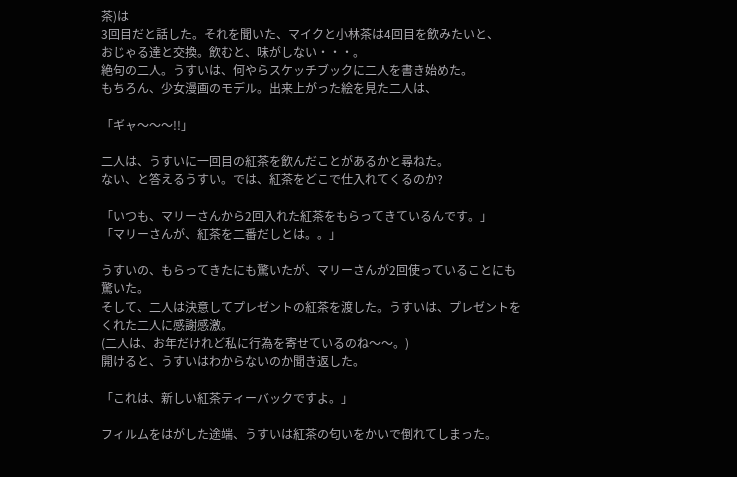茶)は
3回目だと話した。それを聞いた、マイクと小林茶は4回目を飲みたいと、
おじゃる達と交換。飲むと、味がしない・・・。
絶句の二人。うすいは、何やらスケッチブックに二人を書き始めた。
もちろん、少女漫画のモデル。出来上がった絵を見た二人は、

「ギャ〜〜〜!!」

二人は、うすいに一回目の紅茶を飲んだことがあるかと尋ねた。
ない、と答えるうすい。では、紅茶をどこで仕入れてくるのか?

「いつも、マリーさんから2回入れた紅茶をもらってきているんです。」
「マリーさんが、紅茶を二番だしとは。。」

うすいの、もらってきたにも驚いたが、マリーさんが2回使っていることにも
驚いた。
そして、二人は決意してプレゼントの紅茶を渡した。うすいは、プレゼントを
くれた二人に感謝感激。
(二人は、お年だけれど私に行為を寄せているのね〜〜。)
開けると、うすいはわからないのか聞き返した。

「これは、新しい紅茶ティーバックですよ。」

フィルムをはがした途端、うすいは紅茶の匂いをかいで倒れてしまった。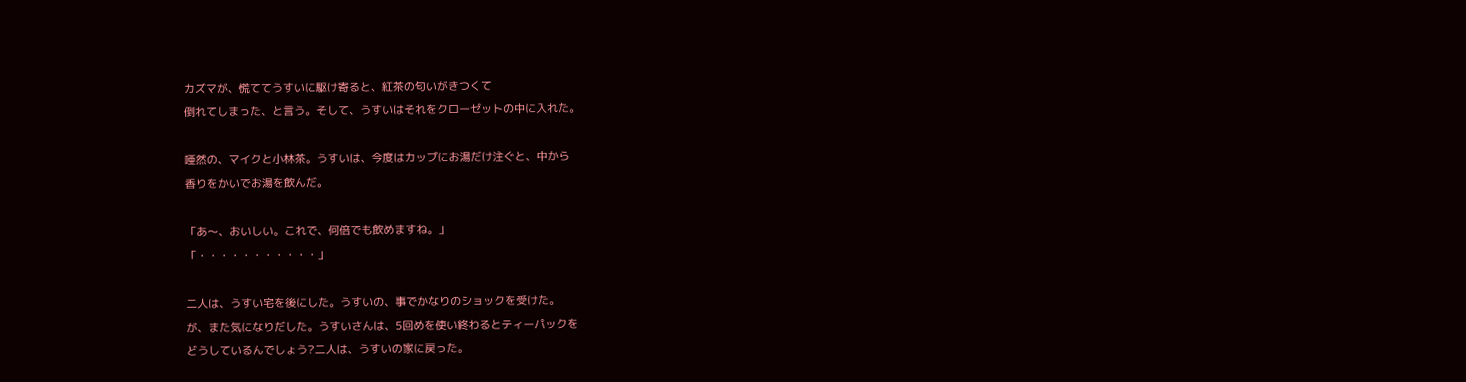カズマが、慌ててうすいに駆け寄ると、紅茶の匂いがきつくて
倒れてしまった、と言う。そして、うすいはそれをクローゼットの中に入れた。

唖然の、マイクと小林茶。うすいは、今度はカップにお湯だけ注ぐと、中から
香りをかいでお湯を飲んだ。

「あ〜、おいしい。これで、何倍でも飲めますね。」
「・・・・・・・・・・・」

二人は、うすい宅を後にした。うすいの、事でかなりのショックを受けた。
が、また気になりだした。うすいさんは、5回めを使い終わるとティーパックを
どうしているんでしょう?二人は、うすいの家に戻った。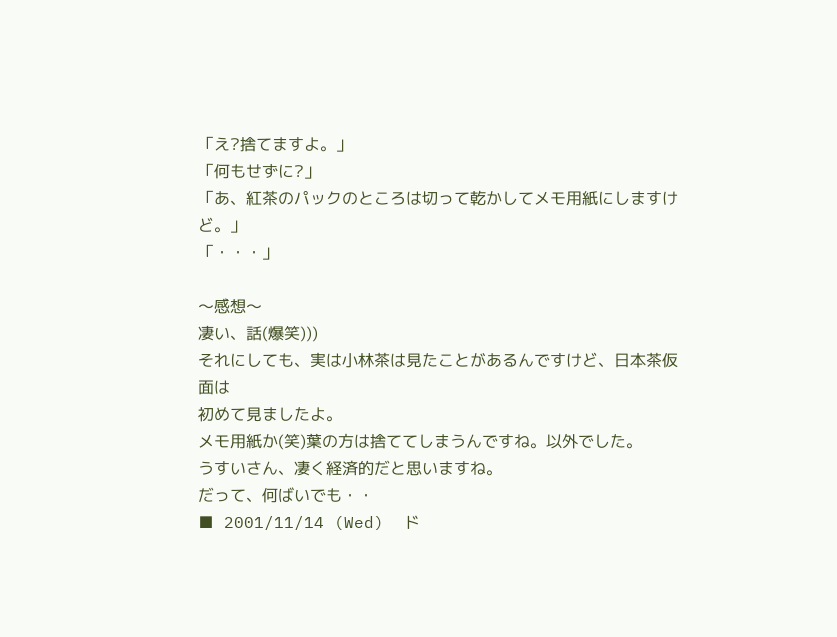「え?捨てますよ。」
「何もせずに?」
「あ、紅茶のパックのところは切って乾かしてメモ用紙にしますけど。」
「・・・」

〜感想〜
凄い、話(爆笑)))
それにしても、実は小林茶は見たことがあるんですけど、日本茶仮面は
初めて見ましたよ。
メモ用紙か(笑)葉の方は捨ててしまうんですね。以外でした。
うすいさん、凄く経済的だと思いますね。
だって、何ばいでも・・
■ 2001/11/14 (Wed)  ド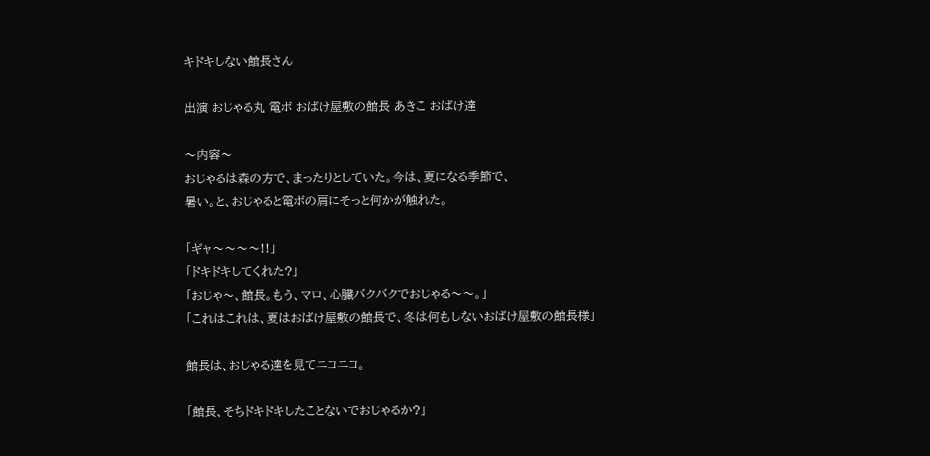キドキしない館長さん

出演 おじゃる丸 電ボ おばけ屋敷の館長 あきこ おばけ達

〜内容〜
おじゃるは森の方で、まったりとしていた。今は、夏になる季節で、
暑い。と、おじゃると電ボの肩にそっと何かが触れた。

「ギャ〜〜〜〜!!」
「ドキドキしてくれた?」
「おじゃ〜、館長。もう、マロ、心臓バクバクでおじゃる〜〜。」
「これはこれは、夏はおばけ屋敷の館長で、冬は何もしないおばけ屋敷の館長様」

館長は、おじゃる達を見てニコニコ。

「館長、そちドキドキしたことないでおじゃるか?」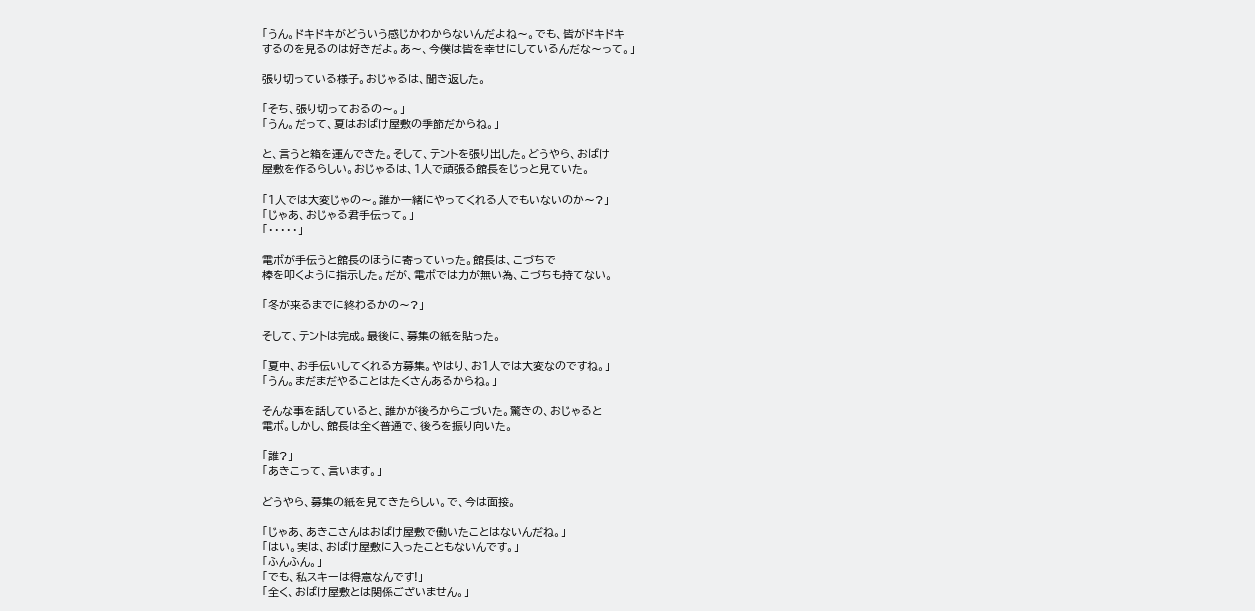「うん。ドキドキがどういう感じかわからないんだよね〜。でも、皆がドキドキ
するのを見るのは好きだよ。あ〜、今僕は皆を幸せにしているんだな〜って。」

張り切っている様子。おじゃるは、聞き返した。

「そち、張り切っておるの〜。」
「うん。だって、夏はおばけ屋敷の季節だからね。」

と、言うと箱を運んできた。そして、テントを張り出した。どうやら、おばけ
屋敷を作るらしい。おじゃるは、1人で頑張る館長をじっと見ていた。

「1人では大変じゃの〜。誰か一緒にやってくれる人でもいないのか〜?」
「じゃあ、おじゃる君手伝って。」
「・・・・・」

電ボが手伝うと館長のほうに寄っていった。館長は、こづちで
棒を叩くように指示した。だが、電ボでは力が無い為、こづちも持てない。

「冬が来るまでに終わるかの〜?」

そして、テントは完成。最後に、募集の紙を貼った。

「夏中、お手伝いしてくれる方募集。やはり、お1人では大変なのですね。」
「うん。まだまだやることはたくさんあるからね。」

そんな事を話していると、誰かが後ろからこづいた。驚きの、おじゃると
電ボ。しかし、館長は全く普通で、後ろを振り向いた。

「誰?」
「あきこって、言います。」

どうやら、募集の紙を見てきたらしい。で、今は面接。

「じゃあ、あきこさんはおばけ屋敷で働いたことはないんだね。」
「はい。実は、おばけ屋敷に入ったこともないんです。」
「ふんふん。」
「でも、私スキーは得意なんです!」
「全く、おばけ屋敷とは関係ございません。」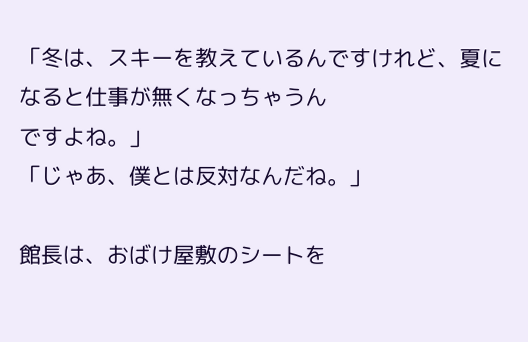「冬は、スキーを教えているんですけれど、夏になると仕事が無くなっちゃうん
ですよね。」
「じゃあ、僕とは反対なんだね。」

館長は、おばけ屋敷のシートを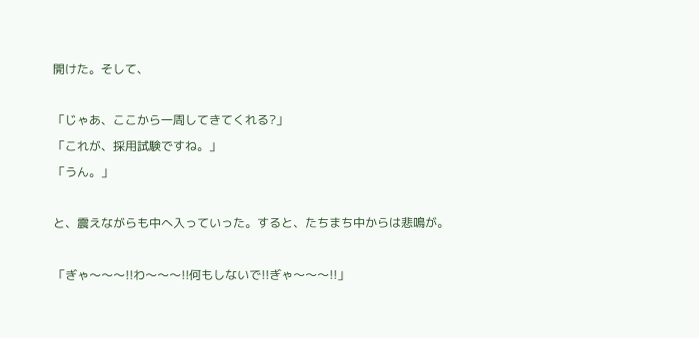開けた。そして、

「じゃあ、ここから一周してきてくれる?」
「これが、採用試験ですね。」
「うん。」

と、震えながらも中へ入っていった。すると、たちまち中からは悲鳴が。

「ぎゃ〜〜〜!!わ〜〜〜!!何もしないで!!ぎゃ〜〜〜!!」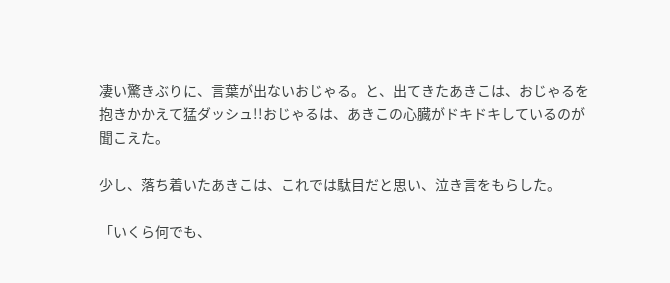凄い驚きぶりに、言葉が出ないおじゃる。と、出てきたあきこは、おじゃるを
抱きかかえて猛ダッシュ!!おじゃるは、あきこの心臓がドキドキしているのが
聞こえた。

少し、落ち着いたあきこは、これでは駄目だと思い、泣き言をもらした。

「いくら何でも、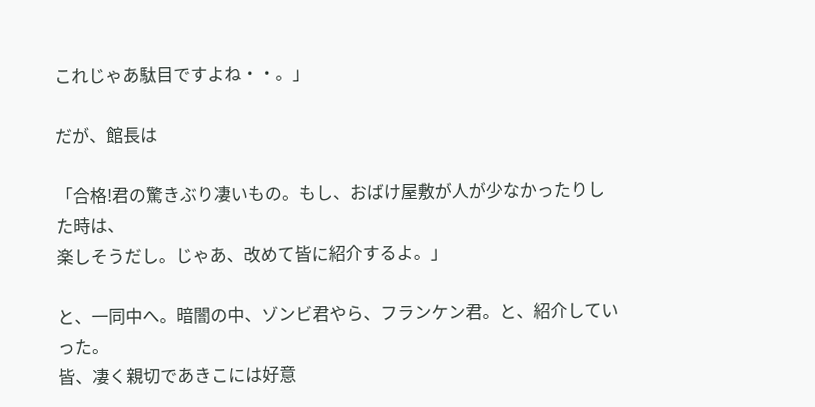これじゃあ駄目ですよね・・。」

だが、館長は

「合格!君の驚きぶり凄いもの。もし、おばけ屋敷が人が少なかったりした時は、
楽しそうだし。じゃあ、改めて皆に紹介するよ。」

と、一同中へ。暗闇の中、ゾンビ君やら、フランケン君。と、紹介していった。
皆、凄く親切であきこには好意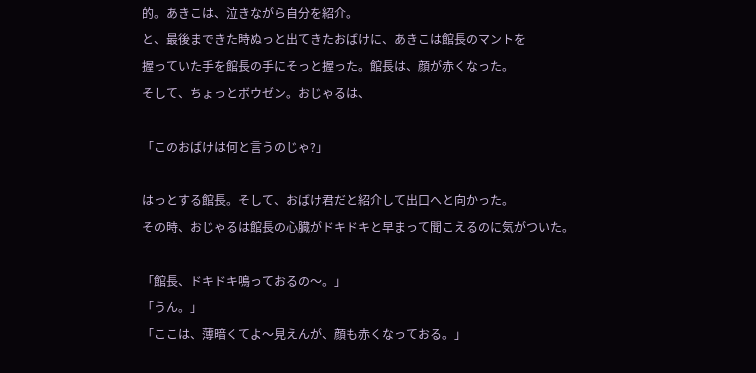的。あきこは、泣きながら自分を紹介。
と、最後まできた時ぬっと出てきたおばけに、あきこは館長のマントを
握っていた手を館長の手にそっと握った。館長は、顔が赤くなった。
そして、ちょっとボウゼン。おじゃるは、

「このおばけは何と言うのじゃ?」

はっとする館長。そして、おばけ君だと紹介して出口へと向かった。
その時、おじゃるは館長の心臓がドキドキと早まって聞こえるのに気がついた。

「館長、ドキドキ鳴っておるの〜。」
「うん。」
「ここは、薄暗くてよ〜見えんが、顔も赤くなっておる。」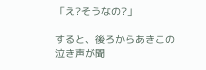「え?そうなの?」

すると、後ろからあきこの泣き声が聞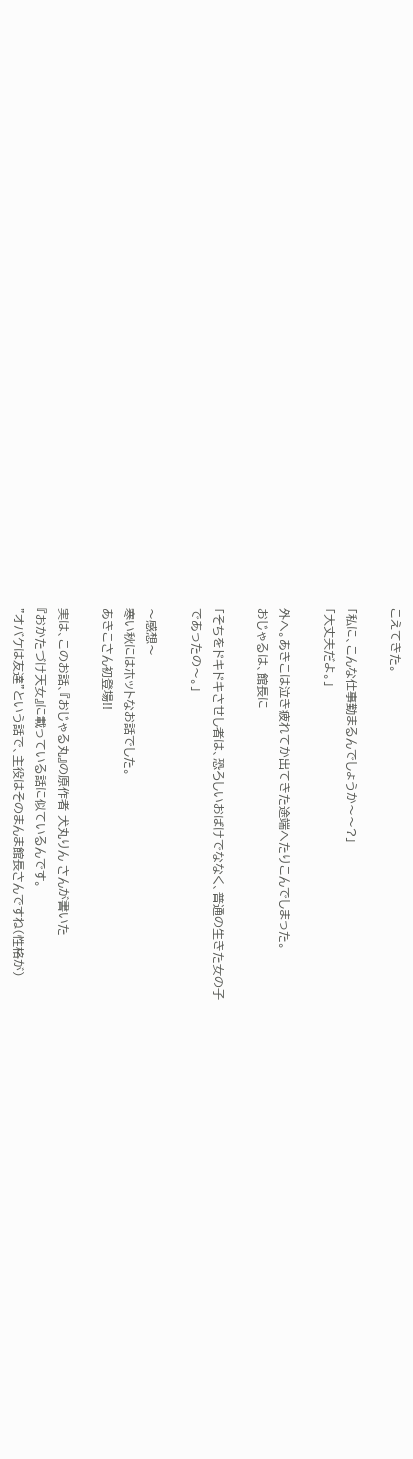こえてきた。

「私に、こんな仕事勤まるんでしょうか〜〜?」
「大丈夫だよ。」

外へ。あきこは泣き疲れてか出てきた途端へたりこんでしまった。
おじゃるは、館長に

「そちをドキドキさせし者は、恐ろしいおばけでななく、普通の生きた女の子
であったの〜。」

〜感想〜
寒い秋にはホットなお話でした。
あきこさん初登場!!

実は、このお話、『おじゃる丸』の原作者 犬丸りん さんが書いた
『おかたづけ天女』に載っている話に似ているんです。
”オバケは友達”という話で、主役はそのまんま館長さんですね(性格が)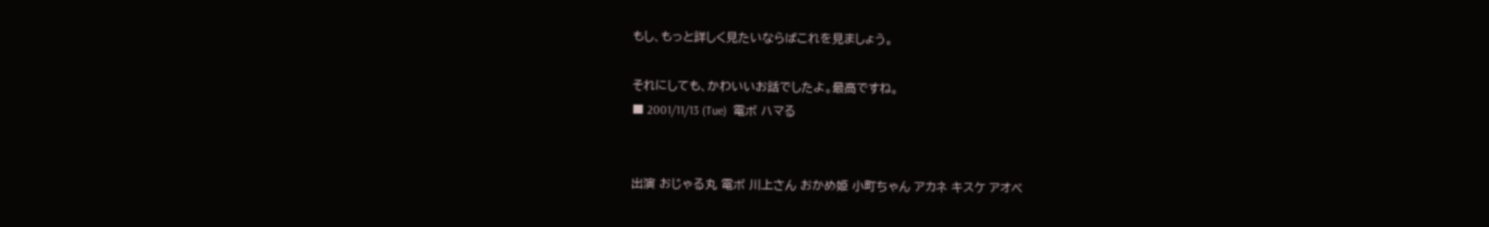もし、もっと詳しく見たいならばこれを見ましょう。

それにしても、かわいいお話でしたよ。最高ですね。
■ 2001/11/13 (Tue)  電ボ ハマる


出演 おじゃる丸 電ボ 川上さん おかめ姫 小町ちゃん アカネ キスケ アオベ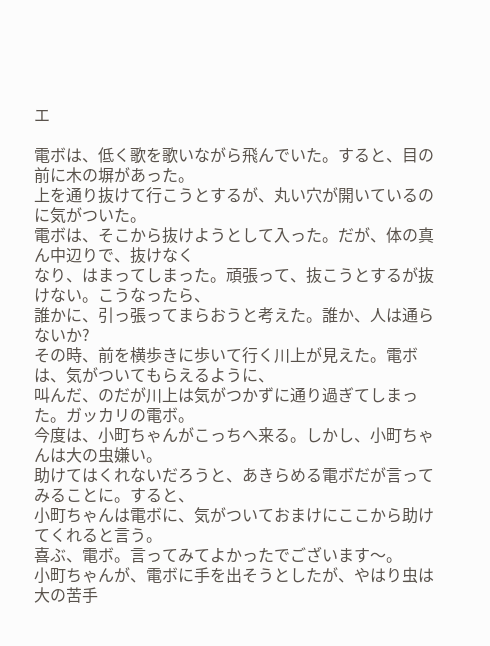エ

電ボは、低く歌を歌いながら飛んでいた。すると、目の前に木の塀があった。
上を通り抜けて行こうとするが、丸い穴が開いているのに気がついた。
電ボは、そこから抜けようとして入った。だが、体の真ん中辺りで、抜けなく
なり、はまってしまった。頑張って、抜こうとするが抜けない。こうなったら、
誰かに、引っ張ってまらおうと考えた。誰か、人は通らないか?
その時、前を横歩きに歩いて行く川上が見えた。電ボは、気がついてもらえるように、
叫んだ、のだが川上は気がつかずに通り過ぎてしまった。ガッカリの電ボ。
今度は、小町ちゃんがこっちへ来る。しかし、小町ちゃんは大の虫嫌い。
助けてはくれないだろうと、あきらめる電ボだが言ってみることに。すると、
小町ちゃんは電ボに、気がついておまけにここから助けてくれると言う。
喜ぶ、電ボ。言ってみてよかったでございます〜。
小町ちゃんが、電ボに手を出そうとしたが、やはり虫は大の苦手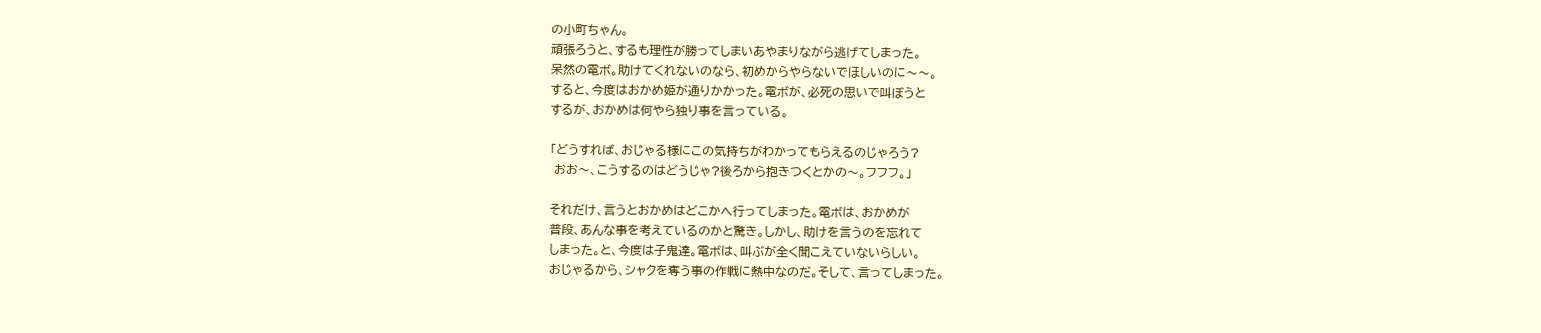の小町ちゃん。
頑張ろうと、するも理性が勝ってしまいあやまりながら逃げてしまった。
呆然の電ボ。助けてくれないのなら、初めからやらないでほしいのに〜〜。
すると、今度はおかめ姫が通りかかった。電ボが、必死の思いで叫ぼうと
するが、おかめは何やら独り事を言っている。

「どうすれば、おじゃる様にこの気持ちがわかってもらえるのじゃろう?
 おお〜、こうするのはどうじゃ?後ろから抱きつくとかの〜。フフフ。」

それだけ、言うとおかめはどこかへ行ってしまった。電ボは、おかめが
普段、あんな事を考えているのかと驚き。しかし、助けを言うのを忘れて
しまった。と、今度は子鬼達。電ボは、叫ぶが全く聞こえていないらしい。
おじゃるから、シャクを奪う事の作戦に熱中なのだ。そして、言ってしまった。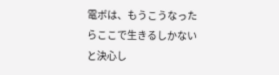電ボは、もうこうなったらここで生きるしかないと決心し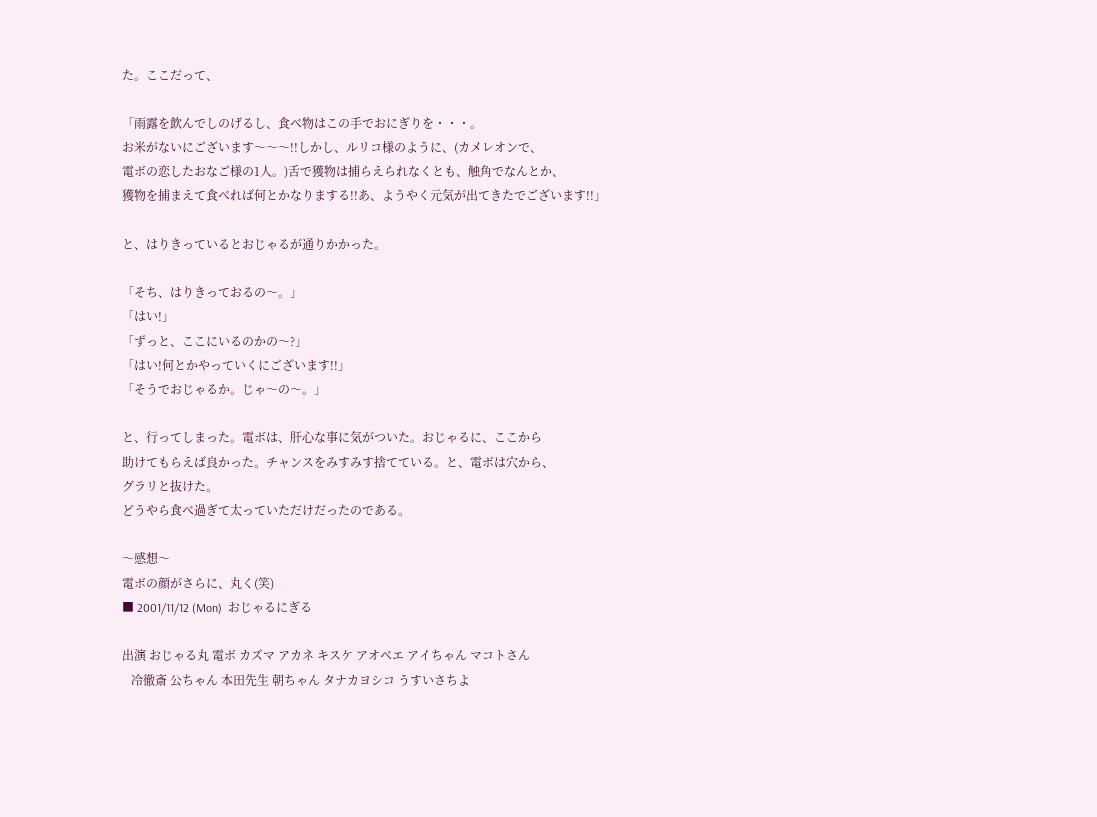た。ここだって、

「雨露を飲んでしのげるし、食べ物はこの手でおにぎりを・・・。
お米がないにございます〜〜〜!!しかし、ルリコ様のように、(カメレオンで、
電ボの恋したおなご様の1人。)舌で獲物は捕らえられなくとも、触角でなんとか、
獲物を捕まえて食べれば何とかなりまする!!あ、ようやく元気が出てきたでございます!!」

と、はりきっているとおじゃるが通りかかった。

「そち、はりきっておるの〜。」
「はい!」
「ずっと、ここにいるのかの〜?」
「はい!何とかやっていくにございます!!」
「そうでおじゃるか。じゃ〜の〜。」

と、行ってしまった。電ボは、肝心な事に気がついた。おじゃるに、ここから
助けてもらえば良かった。チャンスをみすみす捨てている。と、電ボは穴から、
グラリと抜けた。
どうやら食べ過ぎて太っていただけだったのである。

〜感想〜
電ボの顔がさらに、丸く(笑)
■ 2001/11/12 (Mon)  おじゃるにぎる

出演 おじゃる丸 電ボ カズマ アカネ キスケ アオベエ アイちゃん マコトさん
   冷徹斎 公ちゃん 本田先生 朝ちゃん タナカヨシコ うすいさちよ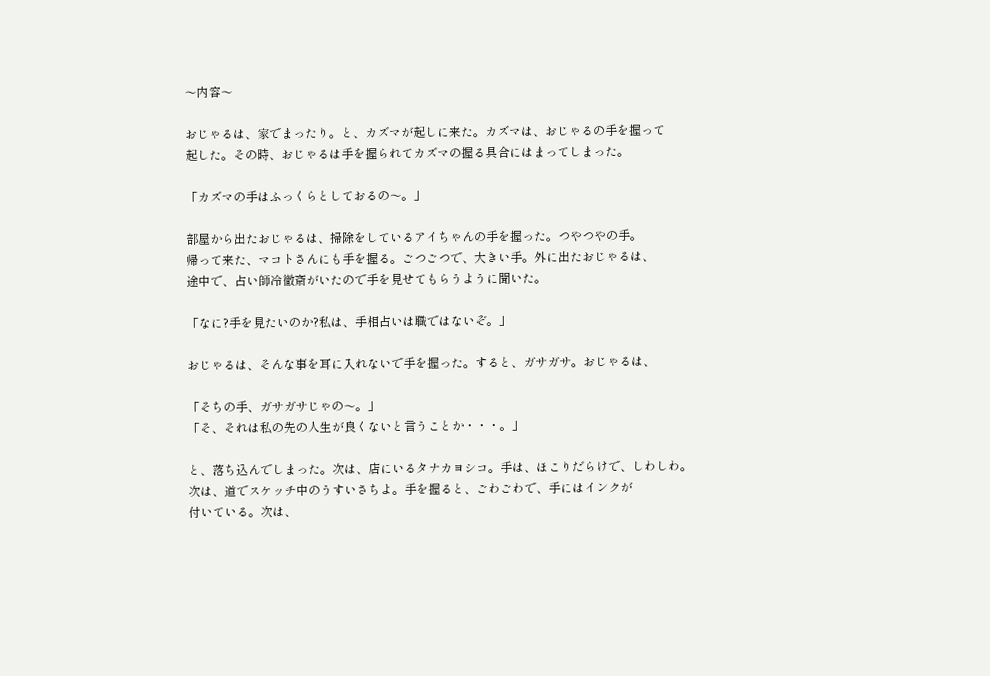〜内容〜

おじゃるは、家でまったり。と、カズマが起しに来た。カズマは、おじゃるの手を握って
起した。その時、おじゃるは手を握られてカズマの握る具合にはまってしまった。

「カズマの手はふっくらとしておるの〜。」

部屋から出たおじゃるは、掃除をしているアイちゃんの手を握った。つやつやの手。
帰って来た、マコトさんにも手を握る。ごつごつで、大きい手。外に出たおじゃるは、
途中で、占い師冷徹斎がいたので手を見せてもらうように聞いた。

「なに?手を見たいのか?私は、手相占いは職ではないぞ。」

おじゃるは、そんな事を耳に入れないで手を握った。すると、ガサガサ。おじゃるは、

「そちの手、ガサガサじゃの〜。」
「そ、それは私の先の人生が良くないと言うことか・・・。」

と、落ち込んでしまった。次は、店にいるタナカヨシコ。手は、ほこりだらけで、しわしわ。
次は、道でスケッチ中のうすいさちよ。手を握ると、ごわごわで、手にはインクが
付いている。次は、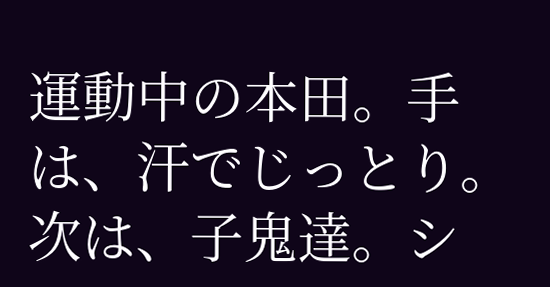運動中の本田。手は、汗でじっとり。
次は、子鬼達。シ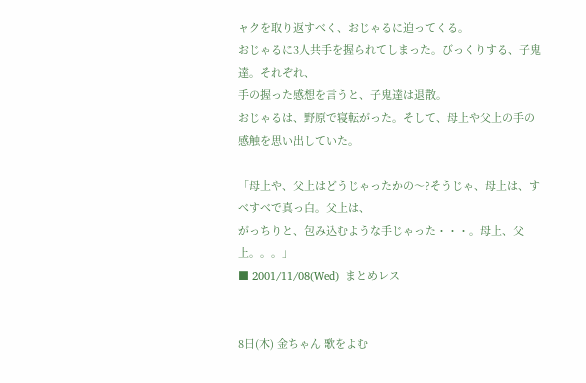ャクを取り返すべく、おじゃるに迫ってくる。
おじゃるに3人共手を握られてしまった。びっくりする、子鬼達。それぞれ、
手の握った感想を言うと、子鬼達は退散。
おじゃるは、野原で寝転がった。そして、母上や父上の手の感触を思い出していた。

「母上や、父上はどうじゃったかの〜?そうじゃ、母上は、すべすべで真っ白。父上は、
がっちりと、包み込むような手じゃった・・・。母上、父上。。。」
■ 2001/11/08(Wed)  まとめレス


8日(木) 金ちゃん 歌をよむ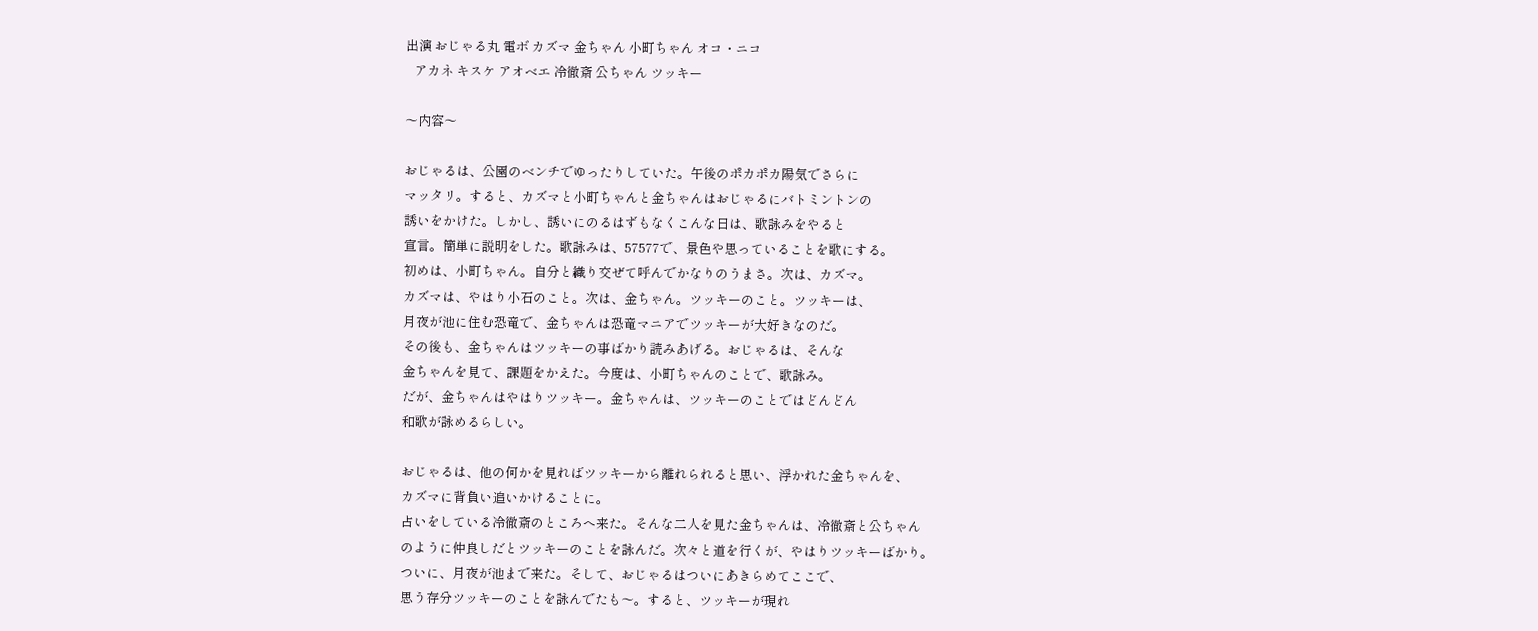出演 おじゃる丸 電ボ カズマ 金ちゃん 小町ちゃん オコ・ニコ
   アカネ キスケ アオベエ 冷徹斎 公ちゃん ツッキー

〜内容〜

おじゃるは、公園のベンチでゆったりしていた。午後のポカポカ陽気でさらに
マッタリ。すると、カズマと小町ちゃんと金ちゃんはおじゃるにバトミントンの
誘いをかけた。しかし、誘いにのるはずもなくこんな日は、歌詠みをやると
宣言。簡単に説明をした。歌詠みは、57577で、景色や思っていることを歌にする。
初めは、小町ちゃん。自分と織り交ぜて呼んでかなりのうまさ。次は、カズマ。
カズマは、やはり小石のこと。次は、金ちゃん。ツッキーのこと。ツッキーは、
月夜が池に住む恐竜で、金ちゃんは恐竜マニアでツッキーが大好きなのだ。
その後も、金ちゃんはツッキーの事ばかり読みあげる。おじゃるは、そんな
金ちゃんを見て、課題をかえた。今度は、小町ちゃんのことで、歌詠み。
だが、金ちゃんはやはりツッキー。金ちゃんは、ツッキーのことではどんどん
和歌が詠めるらしい。

おじゃるは、他の何かを見ればツッキーから離れられると思い、浮かれた金ちゃんを、
カズマに背負い追いかけることに。
占いをしている冷徹斎のところへ来た。そんな二人を見た金ちゃんは、冷徹斎と公ちゃん
のように仲良しだとツッキーのことを詠んだ。次々と道を行くが、やはりツッキーばかり。
ついに、月夜が池まで来た。そして、おじゃるはついにあきらめてここで、
思う存分ツッキーのことを詠んでたも〜。すると、ツッキーが現れ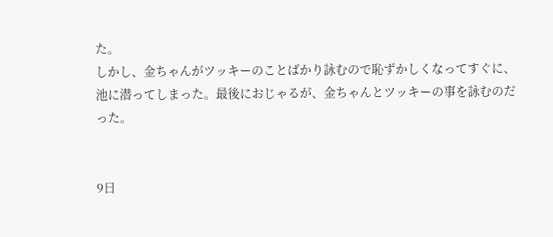た。
しかし、金ちゃんがツッキーのことばかり詠むので恥ずかしくなってすぐに、
池に潜ってしまった。最後におじゃるが、金ちゃんとツッキーの事を詠むのだった。


9日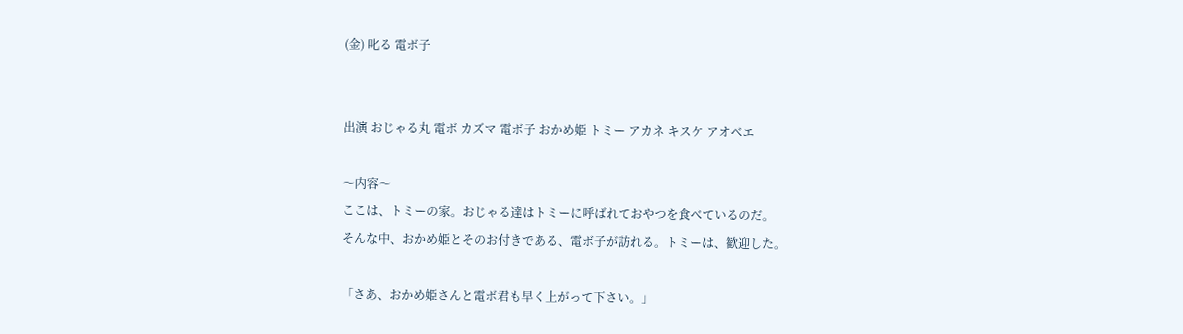(金) 叱る 電ボ子


出演 おじゃる丸 電ボ カズマ 電ボ子 おかめ姫 トミー アカネ キスケ アオベエ

〜内容〜
ここは、トミーの家。おじゃる達はトミーに呼ばれておやつを食べているのだ。
そんな中、おかめ姫とそのお付きである、電ボ子が訪れる。トミーは、歓迎した。

「さあ、おかめ姫さんと電ボ君も早く上がって下さい。」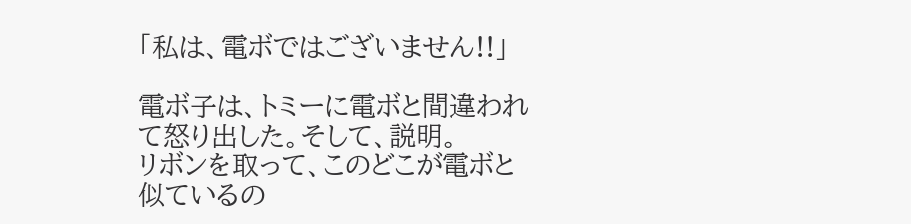「私は、電ボではございません!!」

電ボ子は、トミーに電ボと間違われて怒り出した。そして、説明。
リボンを取って、このどこが電ボと似ているの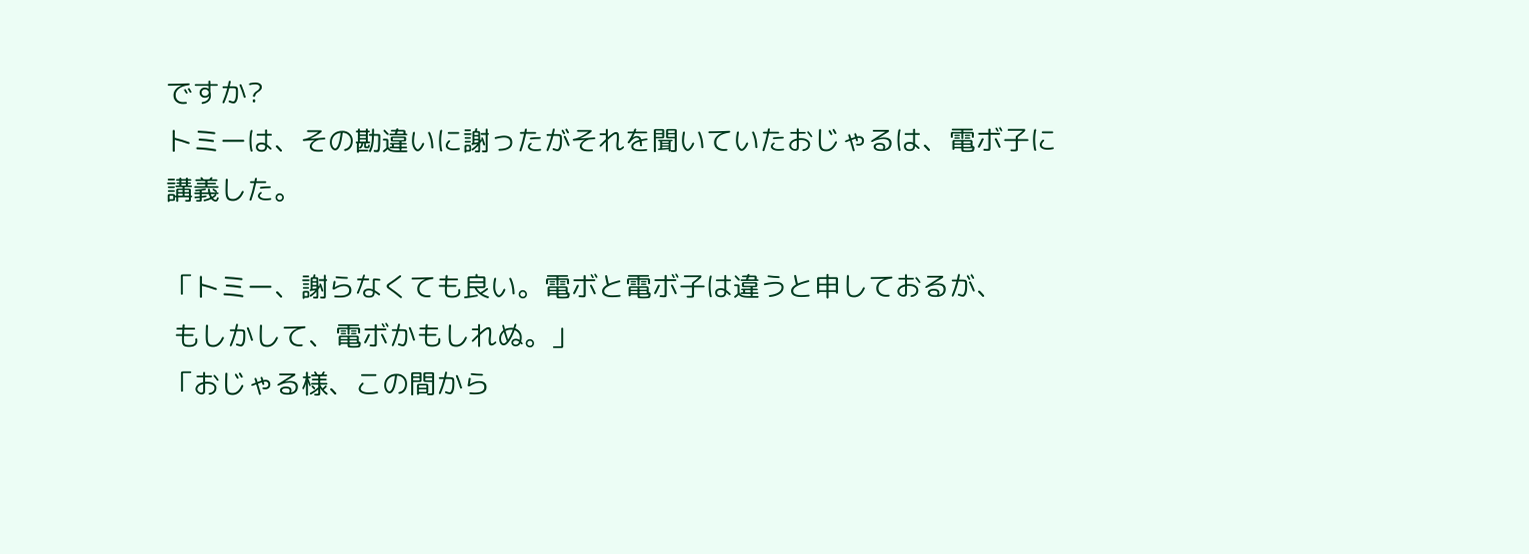ですか?
トミーは、その勘違いに謝ったがそれを聞いていたおじゃるは、電ボ子に
講義した。

「トミー、謝らなくても良い。電ボと電ボ子は違うと申しておるが、
 もしかして、電ボかもしれぬ。」
「おじゃる様、この間から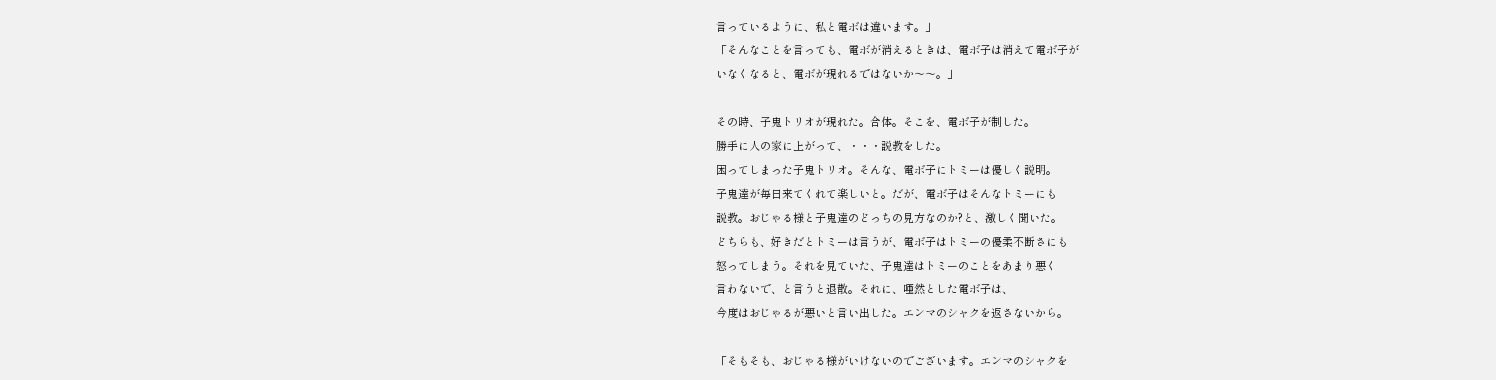言っているように、私と電ボは違います。」
「そんなことを言っても、電ボが消えるときは、電ボ子は消えて電ボ子が
いなくなると、電ボが現れるではないか〜〜。」

その時、子鬼トリオが現れた。合体。そこを、電ボ子が制した。
勝手に人の家に上がって、・・・説教をした。
困ってしまった子鬼トリオ。そんな、電ボ子にトミーは優しく説明。
子鬼達が毎日来てくれて楽しいと。だが、電ボ子はそんなトミーにも
説教。おじゃる様と子鬼達のどっちの見方なのか?と、激しく聞いた。
どちらも、好きだとトミーは言うが、電ボ子はトミーの優柔不断さにも
怒ってしまう。それを見ていた、子鬼達はトミーのことをあまり悪く
言わないで、と言うと退散。それに、唖然とした電ボ子は、
今度はおじゃるが悪いと言い出した。エンマのシャクを返さないから。

「そもそも、おじゃる様がいけないのでございます。エンマのシャクを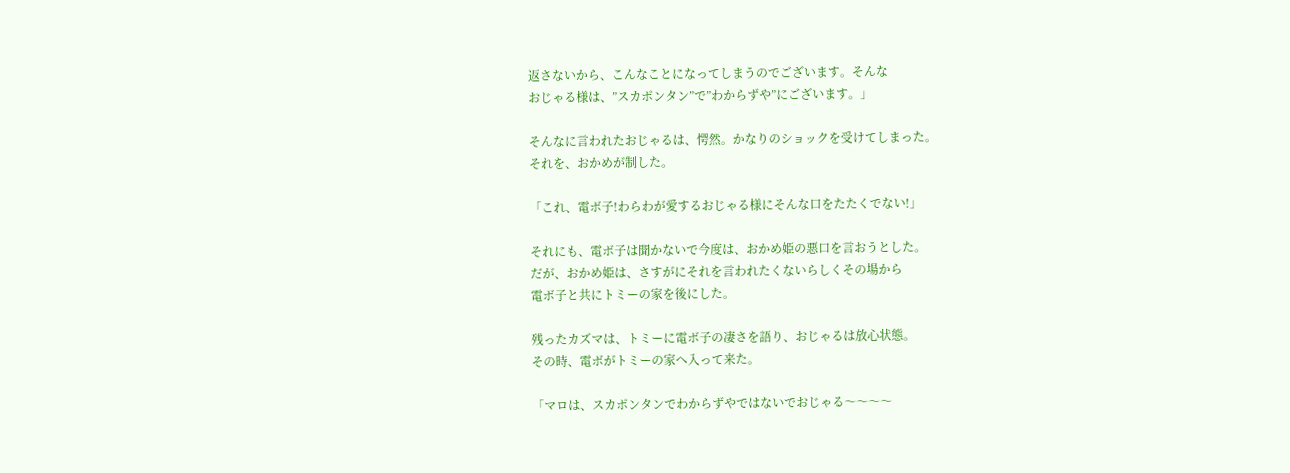返さないから、こんなことになってしまうのでございます。そんな
おじゃる様は、”スカポンタン”で”わからずや”にございます。」

そんなに言われたおじゃるは、愕然。かなりのショックを受けてしまった。
それを、おかめが制した。

「これ、電ボ子!わらわが愛するおじゃる様にそんな口をたたくでない!」

それにも、電ボ子は聞かないで今度は、おかめ姫の悪口を言おうとした。
だが、おかめ姫は、さすがにそれを言われたくないらしくその場から
電ボ子と共にトミーの家を後にした。

残ったカズマは、トミーに電ボ子の凄さを語り、おじゃるは放心状態。
その時、電ボがトミーの家へ入って来た。

「マロは、スカポンタンでわからずやではないでおじゃる〜〜〜〜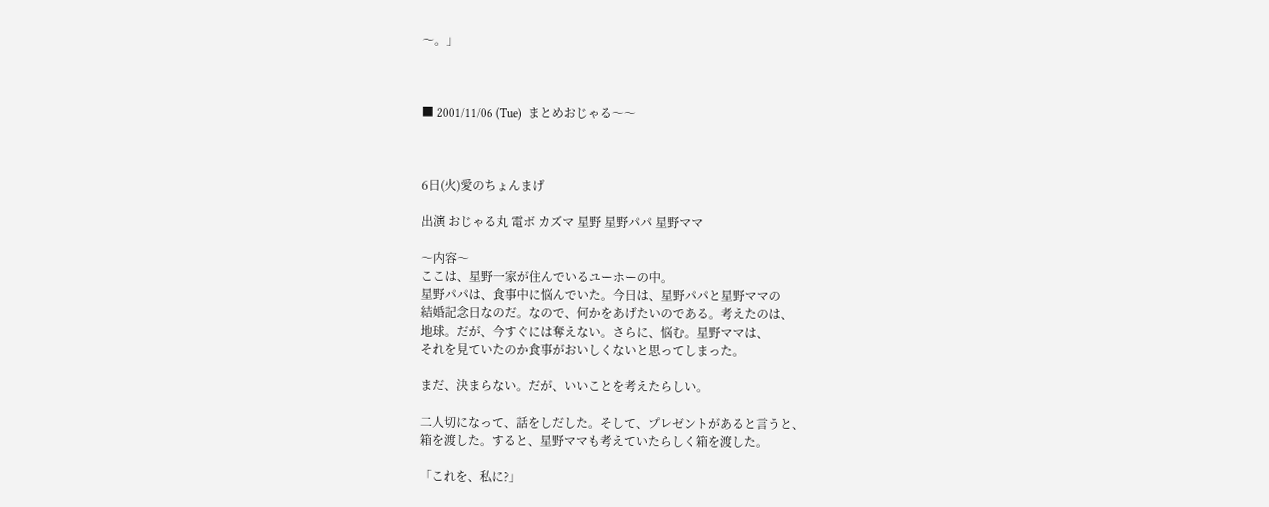〜。」



■ 2001/11/06 (Tue)  まとめおじゃる〜〜



6日(火)愛のちょんまげ

出演 おじゃる丸 電ボ カズマ 星野 星野パパ 星野ママ

〜内容〜
ここは、星野一家が住んでいるユーホーの中。
星野パパは、食事中に悩んでいた。今日は、星野パパと星野ママの
結婚記念日なのだ。なので、何かをあげたいのである。考えたのは、
地球。だが、今すぐには奪えない。さらに、悩む。星野ママは、
それを見ていたのか食事がおいしくないと思ってしまった。

まだ、決まらない。だが、いいことを考えたらしい。

二人切になって、話をしだした。そして、プレゼントがあると言うと、
箱を渡した。すると、星野ママも考えていたらしく箱を渡した。

「これを、私に?」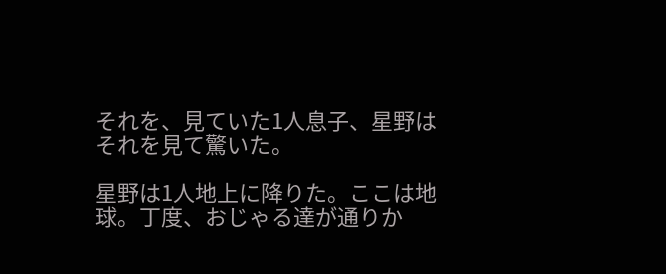それを、見ていた1人息子、星野はそれを見て驚いた。

星野は1人地上に降りた。ここは地球。丁度、おじゃる達が通りか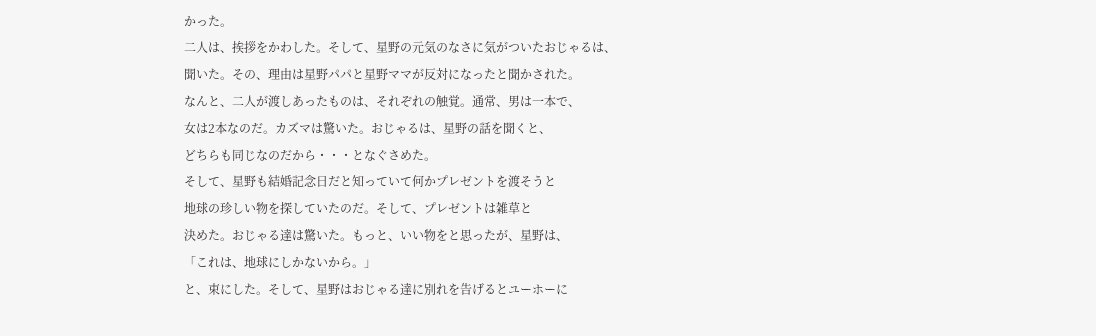かった。
二人は、挨拶をかわした。そして、星野の元気のなさに気がついたおじゃるは、
聞いた。その、理由は星野パパと星野ママが反対になったと聞かされた。
なんと、二人が渡しあったものは、それぞれの触覚。通常、男は一本で、
女は2本なのだ。カズマは驚いた。おじゃるは、星野の話を聞くと、
どちらも同じなのだから・・・となぐさめた。
そして、星野も結婚記念日だと知っていて何かプレゼントを渡そうと
地球の珍しい物を探していたのだ。そして、プレゼントは雑草と
決めた。おじゃる達は驚いた。もっと、いい物をと思ったが、星野は、
「これは、地球にしかないから。」
と、束にした。そして、星野はおじゃる達に別れを告げるとユーホーに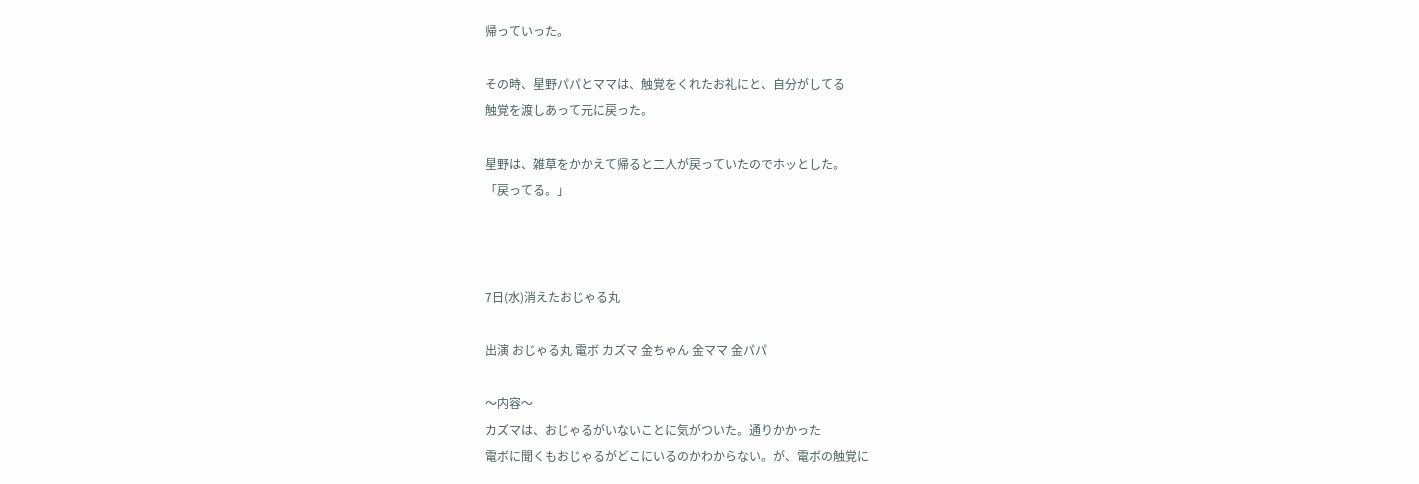帰っていった。

その時、星野パパとママは、触覚をくれたお礼にと、自分がしてる
触覚を渡しあって元に戻った。

星野は、雑草をかかえて帰ると二人が戻っていたのでホッとした。
「戻ってる。」



7日(水)消えたおじゃる丸

出演 おじゃる丸 電ボ カズマ 金ちゃん 金ママ 金パパ

〜内容〜
カズマは、おじゃるがいないことに気がついた。通りかかった
電ボに聞くもおじゃるがどこにいるのかわからない。が、電ボの触覚に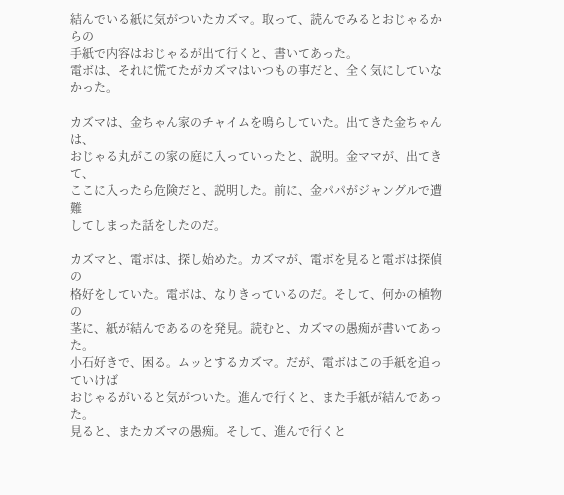結んでいる紙に気がついたカズマ。取って、読んでみるとおじゃるからの
手紙で内容はおじゃるが出て行くと、書いてあった。
電ボは、それに慌てたがカズマはいつもの事だと、全く気にしていなかった。

カズマは、金ちゃん家のチャイムを鳴らしていた。出てきた金ちゃんは、
おじゃる丸がこの家の庭に入っていったと、説明。金ママが、出てきて、
ここに入ったら危険だと、説明した。前に、金パパがジャングルで遭難
してしまった話をしたのだ。

カズマと、電ボは、探し始めた。カズマが、電ボを見ると電ボは探偵の
格好をしていた。電ボは、なりきっているのだ。そして、何かの植物の
茎に、紙が結んであるのを発見。読むと、カズマの愚痴が書いてあった。
小石好きで、困る。ムッとするカズマ。だが、電ボはこの手紙を追っていけば
おじゃるがいると気がついた。進んで行くと、また手紙が結んであった。
見ると、またカズマの愚痴。そして、進んで行くと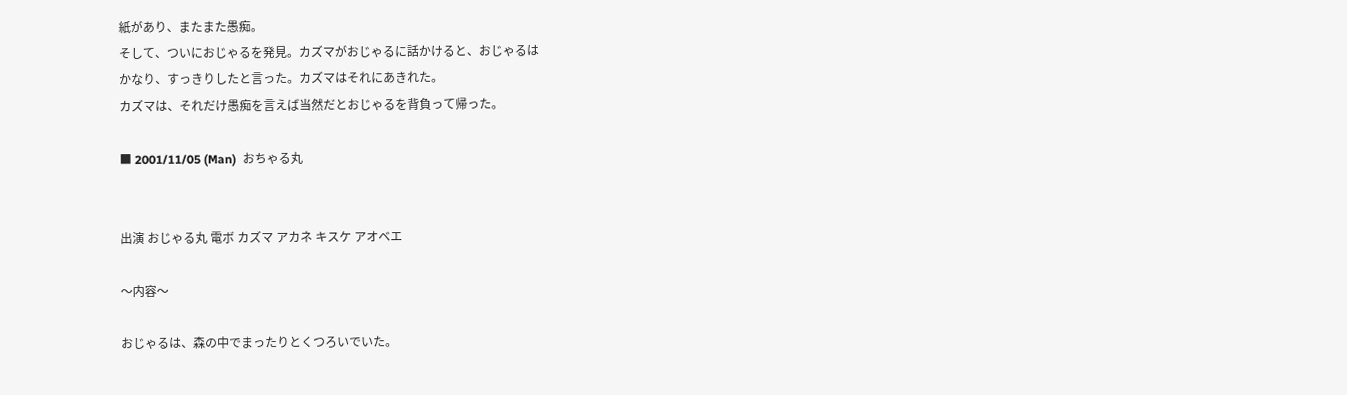紙があり、またまた愚痴。
そして、ついにおじゃるを発見。カズマがおじゃるに話かけると、おじゃるは
かなり、すっきりしたと言った。カズマはそれにあきれた。
カズマは、それだけ愚痴を言えば当然だとおじゃるを背負って帰った。

■ 2001/11/05 (Man)  おちゃる丸


出演 おじゃる丸 電ボ カズマ アカネ キスケ アオベエ

〜内容〜

おじゃるは、森の中でまったりとくつろいでいた。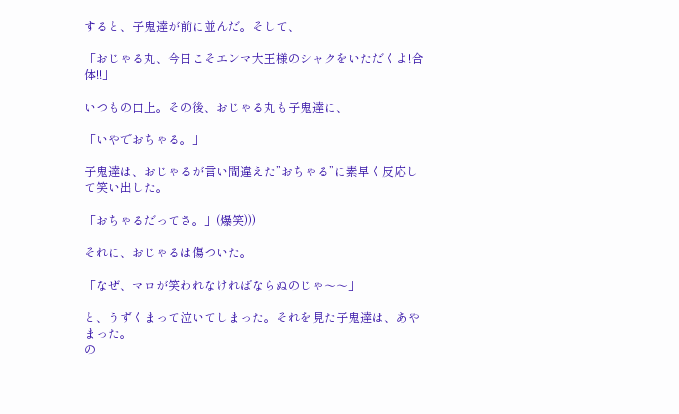すると、子鬼達が前に並んだ。そして、

「おじゃる丸、今日こそエンマ大王様のシャクをいただくよ!合体!!」

いつもの口上。その後、おじゃる丸も子鬼達に、

「いやでおちゃる。」

子鬼達は、おじゃるが言い間違えた”おちゃる”に素早く反応して笑い出した。

「おちゃるだってさ。」(爆笑)))

それに、おじゃるは傷ついた。

「なぜ、マロが笑われなければならぬのじゃ〜〜」

と、うずくまって泣いてしまった。それを見た子鬼達は、あやまった。
の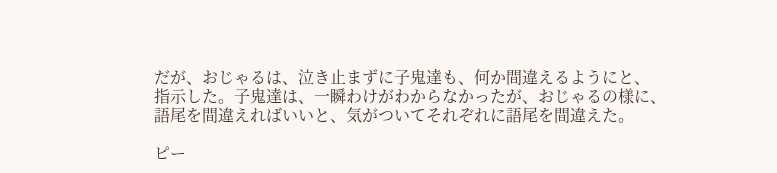だが、おじゃるは、泣き止まずに子鬼達も、何か間違えるようにと、
指示した。子鬼達は、一瞬わけがわからなかったが、おじゃるの様に、
語尾を間違えればいいと、気がついてそれぞれに語尾を間違えた。

ピー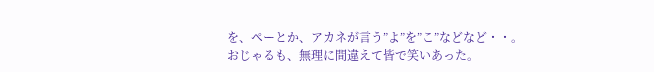を、ペーとか、アカネが言う”よ”を”こ”などなど・・。
おじゃるも、無理に間違えて皆で笑いあった。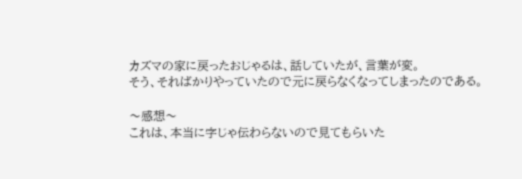カズマの家に戻ったおじゃるは、話していたが、言葉が変。
そう、そればかりやっていたので元に戻らなくなってしまったのである。

〜感想〜
これは、本当に字じゃ伝わらないので見てもらいた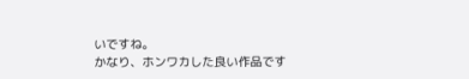いですね。
かなり、ホンワカした良い作品です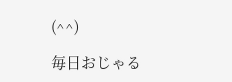(^^)

毎日おじゃる